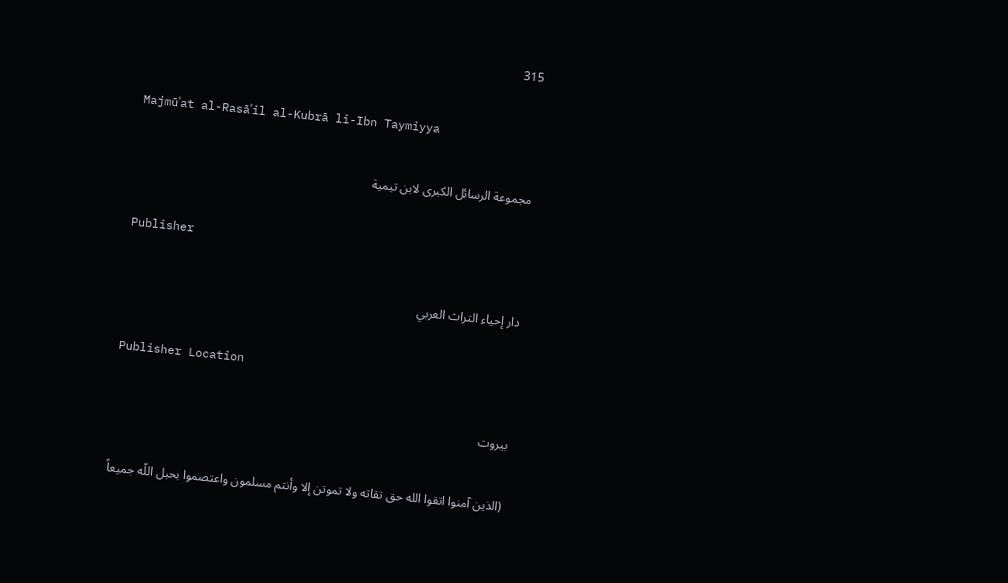315

Majmūʿat al-Rasāʾil al-Kubrā li-Ibn Taymiyya

مجموعة الرسائل الكبرى لابن تيمية

Publisher

دار إحياء التراث العربي

Publisher Location

بيروت

(الذين آمنوا اتقوا الله حق تقاته ولا تموتن إلا وأنتم مسلمون واعتصموا بحبل اللّه جميعاً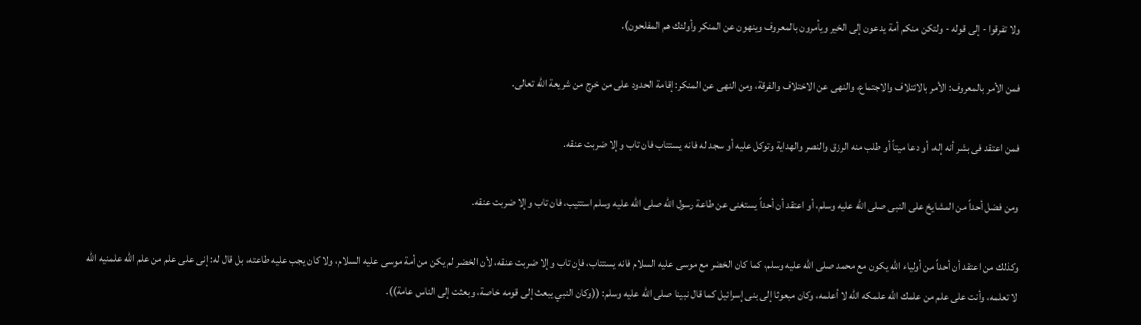ولا تفرقوا - إلى قوله - ولتكن منكم أمة يدعون إلى الخير ويأمرون بالمعروف وينهون عن المنكر وأولئك هم المفلحون).

فمن الأمر بالمعروف: الأمر بالائتلاف والاجتماع، والنهى عن الاختلاف والفرقة، ومن النهى عن المنكر: إقامة الحدود على من خرج من شريعة الله تعالى.

فمن اعتقد فى بشر أنه إله، أو دعا ميتاً أو طلب منه الرزق والنصر والهداية وتوكل عليه أو سجد له فانه يستتاب فان تاب وإلا ضربت عنقه.

ومن فضل أحداً من المشايخ على النبى صلى الله عليه وسلم، أو اعتقد أن أحداً يستغنى عن طاعة رسول الله صلى الله عليه وسلم استتيب، فان تاب وإلا ضربت عنقه.

وكذلك من اعتقد أن أحداً من أولياء الله يكون مع محمد صلى الله عليه وسلم، كما كان الخضر مع موسى عليه السلام فانه يستتاب، فإن تاب وإلا ضربت عنقه، لأن الخضر لم يكن من أمة موسى عليه السلام، ولا كان يجب عليه طاعته، بل قال له: إنى على علم من علم الله علمنيه الله لا تعلمه، وأنت على علم من علمك الله علمكه الله لا أعلمه، وكان مبعوثا إلى بنى إسرائيل كما قال نبينا صلى الله عليه وسلم: ((وكان النبي يبعث إلى قومه خاصة، وبعثت إلى الناس عامة)).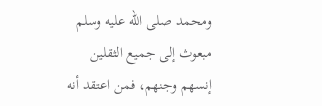ومحمد صلى الله عليه وسلم مبعوث إلى جميع الثقلين إنسهم وجنهم، فمن اعتقد أنه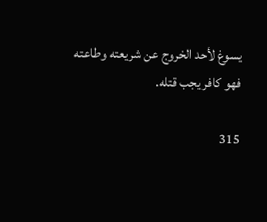يسوغ لأحد الخروج عن شريعته وطاعته فهو كافر يجب قتله.

315